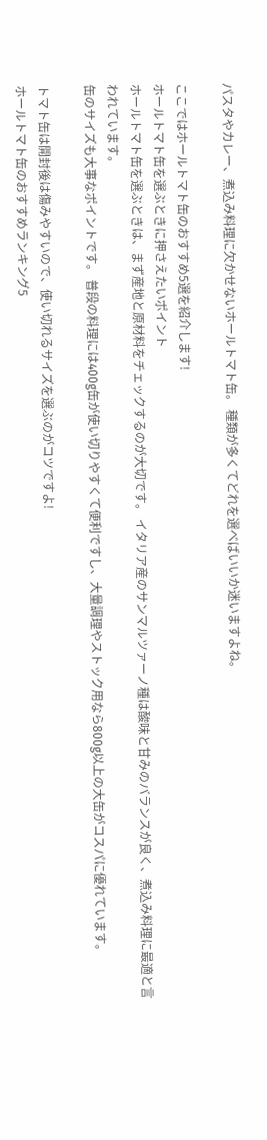パスタやカレー、煮込み料理に欠かせないホールトマト缶。 種類が多くてどれを選べばいいか迷いますよね。

ここではホールトマト缶のおすすめ5選を紹介します!
ホールトマト缶を選ぶときに押さえたいポイント
ホールトマト缶を選ぶときは、まず産地と原材料をチェックするのが大切です。 イタリア産のサンマルツァーノ種は酸味と甘みのバランスが良く、煮込み料理に最適と言われています。
缶のサイズも大事なポイントです。 普段の料理には400g缶が使い切りやすくて便利ですし、大量調理やストック用なら800g以上の大缶がコスパに優れています。

トマト缶は開封後は傷みやすいので、使い切れるサイズを選ぶのがコツですよ!
ホールトマト缶のおすすめランキング5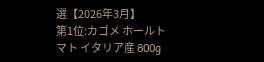選【2026年3月】
第1位:カゴメ ホールトマト イタリア産 800g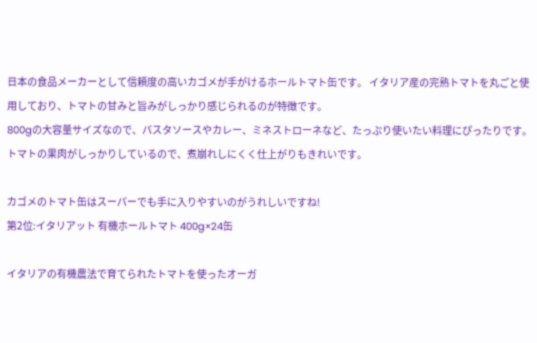日本の食品メーカーとして信頼度の高いカゴメが手がけるホールトマト缶です。 イタリア産の完熟トマトを丸ごと使用しており、トマトの甘みと旨みがしっかり感じられるのが特徴です。
800gの大容量サイズなので、パスタソースやカレー、ミネストローネなど、たっぷり使いたい料理にぴったりです。 トマトの果肉がしっかりしているので、煮崩れしにくく仕上がりもきれいです。

カゴメのトマト缶はスーパーでも手に入りやすいのがうれしいですね!
第2位:イタリアット 有機ホールトマト 400g×24缶

イタリアの有機農法で育てられたトマトを使ったオーガ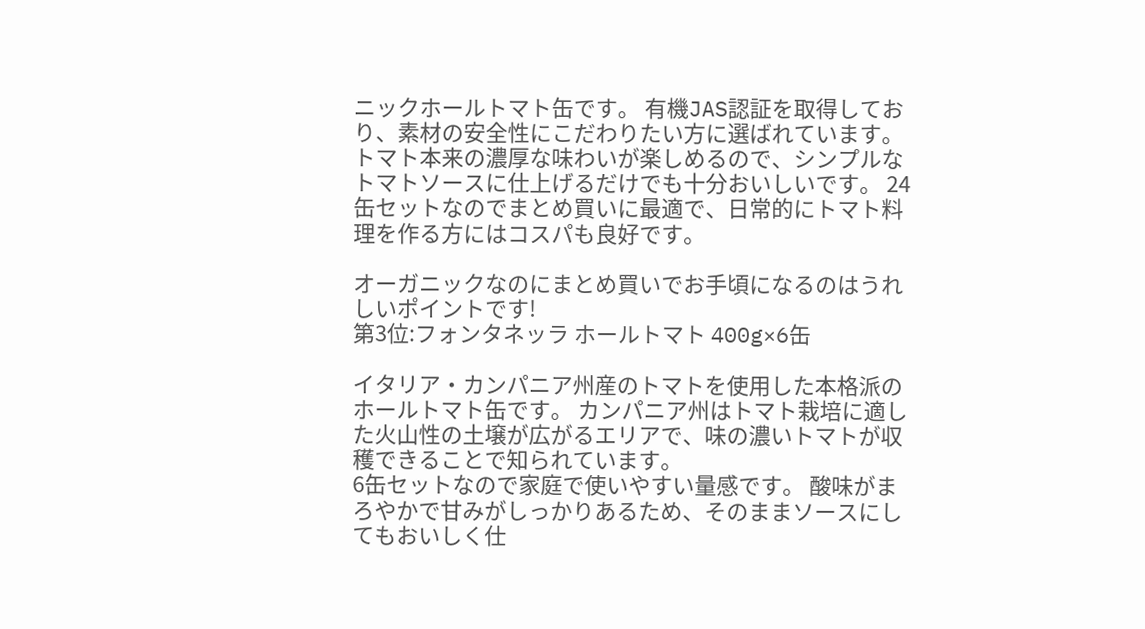ニックホールトマト缶です。 有機JAS認証を取得しており、素材の安全性にこだわりたい方に選ばれています。
トマト本来の濃厚な味わいが楽しめるので、シンプルなトマトソースに仕上げるだけでも十分おいしいです。 24缶セットなのでまとめ買いに最適で、日常的にトマト料理を作る方にはコスパも良好です。

オーガニックなのにまとめ買いでお手頃になるのはうれしいポイントです!
第3位:フォンタネッラ ホールトマト 400g×6缶

イタリア・カンパニア州産のトマトを使用した本格派のホールトマト缶です。 カンパニア州はトマト栽培に適した火山性の土壌が広がるエリアで、味の濃いトマトが収穫できることで知られています。
6缶セットなので家庭で使いやすい量感です。 酸味がまろやかで甘みがしっかりあるため、そのままソースにしてもおいしく仕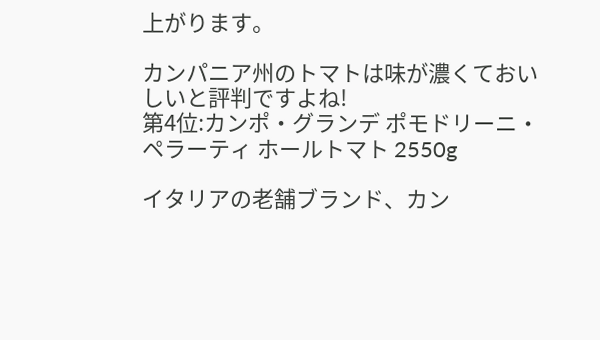上がります。

カンパニア州のトマトは味が濃くておいしいと評判ですよね!
第4位:カンポ・グランデ ポモドリーニ・ペラーティ ホールトマト 2550g

イタリアの老舗ブランド、カン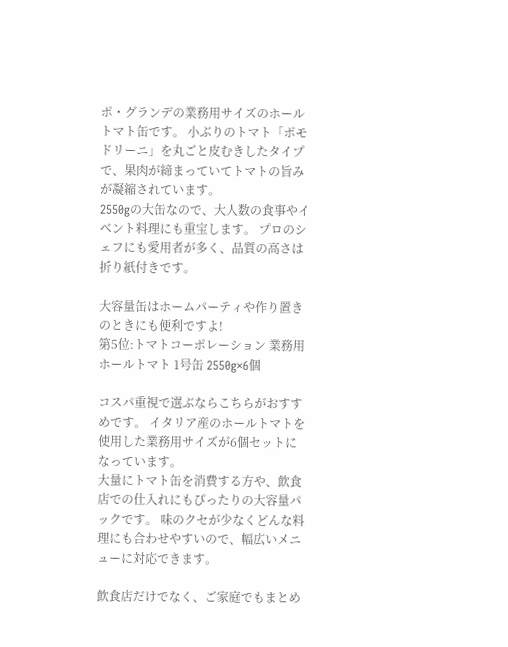ポ・グランデの業務用サイズのホールトマト缶です。 小ぶりのトマト「ポモドリーニ」を丸ごと皮むきしたタイプで、果肉が締まっていてトマトの旨みが凝縮されています。
2550gの大缶なので、大人数の食事やイベント料理にも重宝します。 プロのシェフにも愛用者が多く、品質の高さは折り紙付きです。

大容量缶はホームパーティや作り置きのときにも便利ですよ!
第5位:トマトコーポレーション 業務用ホールトマト 1号缶 2550g×6個

コスパ重視で選ぶならこちらがおすすめです。 イタリア産のホールトマトを使用した業務用サイズが6個セットになっています。
大量にトマト缶を消費する方や、飲食店での仕入れにもぴったりの大容量パックです。 味のクセが少なくどんな料理にも合わせやすいので、幅広いメニューに対応できます。

飲食店だけでなく、ご家庭でもまとめ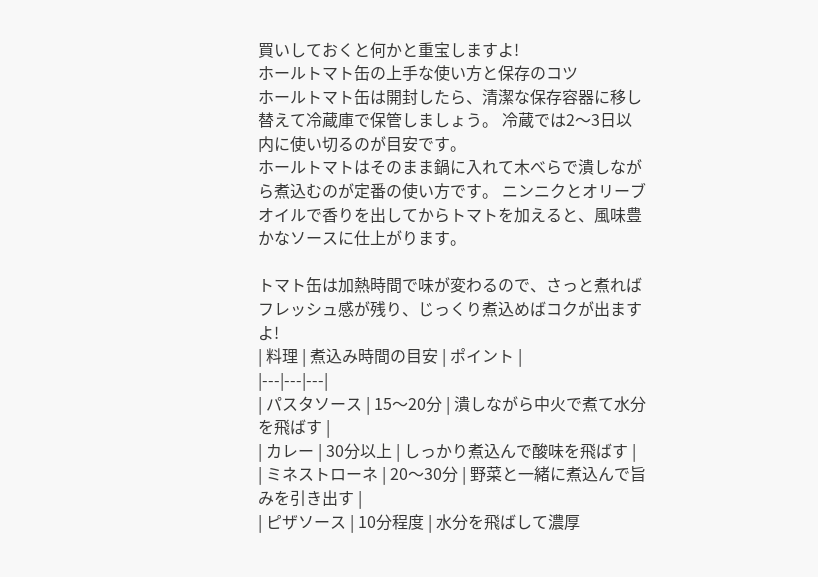買いしておくと何かと重宝しますよ!
ホールトマト缶の上手な使い方と保存のコツ
ホールトマト缶は開封したら、清潔な保存容器に移し替えて冷蔵庫で保管しましょう。 冷蔵では2〜3日以内に使い切るのが目安です。
ホールトマトはそのまま鍋に入れて木べらで潰しながら煮込むのが定番の使い方です。 ニンニクとオリーブオイルで香りを出してからトマトを加えると、風味豊かなソースに仕上がります。

トマト缶は加熱時間で味が変わるので、さっと煮ればフレッシュ感が残り、じっくり煮込めばコクが出ますよ!
| 料理 | 煮込み時間の目安 | ポイント |
|---|---|---|
| パスタソース | 15〜20分 | 潰しながら中火で煮て水分を飛ばす |
| カレー | 30分以上 | しっかり煮込んで酸味を飛ばす |
| ミネストローネ | 20〜30分 | 野菜と一緒に煮込んで旨みを引き出す |
| ピザソース | 10分程度 | 水分を飛ばして濃厚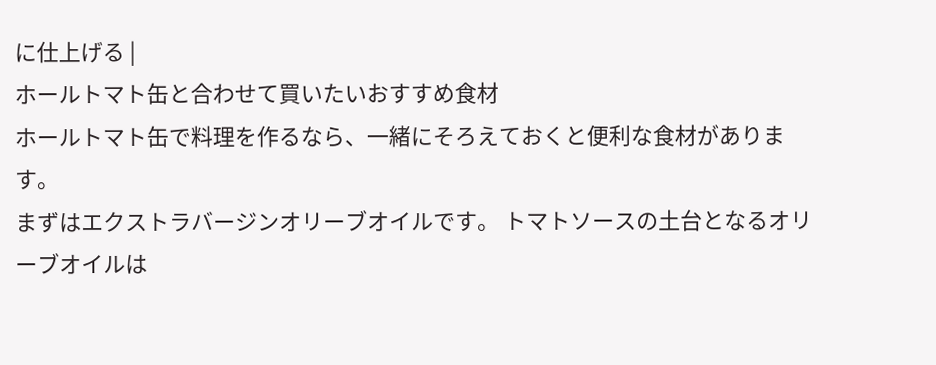に仕上げる |
ホールトマト缶と合わせて買いたいおすすめ食材
ホールトマト缶で料理を作るなら、一緒にそろえておくと便利な食材があります。
まずはエクストラバージンオリーブオイルです。 トマトソースの土台となるオリーブオイルは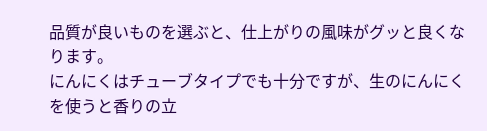品質が良いものを選ぶと、仕上がりの風味がグッと良くなります。
にんにくはチューブタイプでも十分ですが、生のにんにくを使うと香りの立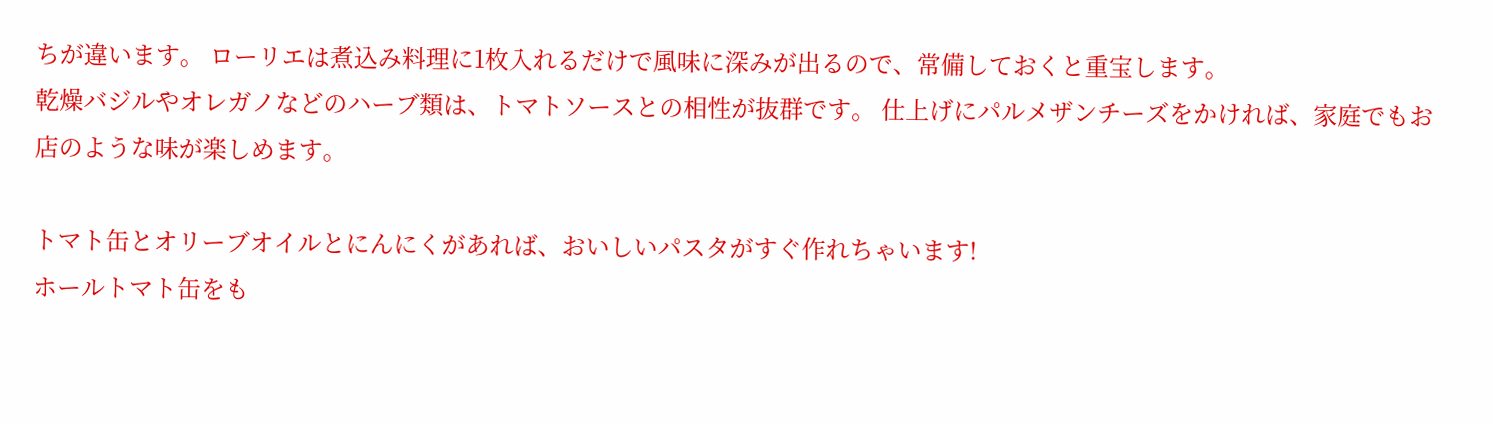ちが違います。 ローリエは煮込み料理に1枚入れるだけで風味に深みが出るので、常備しておくと重宝します。
乾燥バジルやオレガノなどのハーブ類は、トマトソースとの相性が抜群です。 仕上げにパルメザンチーズをかければ、家庭でもお店のような味が楽しめます。

トマト缶とオリーブオイルとにんにくがあれば、おいしいパスタがすぐ作れちゃいます!
ホールトマト缶をも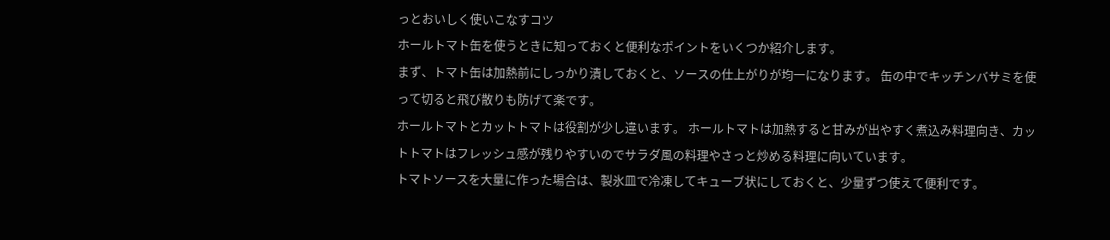っとおいしく使いこなすコツ
ホールトマト缶を使うときに知っておくと便利なポイントをいくつか紹介します。
まず、トマト缶は加熱前にしっかり潰しておくと、ソースの仕上がりが均一になります。 缶の中でキッチンバサミを使って切ると飛び散りも防げて楽です。
ホールトマトとカットトマトは役割が少し違います。 ホールトマトは加熱すると甘みが出やすく煮込み料理向き、カットトマトはフレッシュ感が残りやすいのでサラダ風の料理やさっと炒める料理に向いています。
トマトソースを大量に作った場合は、製氷皿で冷凍してキューブ状にしておくと、少量ずつ使えて便利です。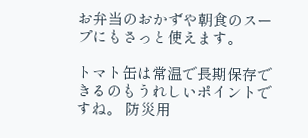お弁当のおかずや朝食のスープにもさっと使えます。

トマト缶は常温で長期保存できるのもうれしいポイントですね。 防災用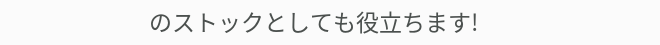のストックとしても役立ちます!